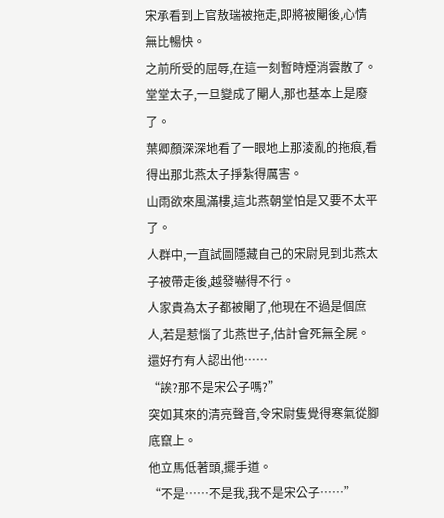宋承看到上官敖瑞被拖走,即將被閹後,心情無比暢快。
之前所受的屈辱,在這一刻暫時煙消雲散了。
堂堂太子,一旦變成了閹人,那也基本上是廢了。
葉卿顏深深地看了一眼地上那淩亂的拖痕,看得出那北燕太子掙紮得厲害。
山雨欲來風滿樓,這北燕朝堂怕是又要不太平了。
人群中,一直試圖隱藏自己的宋尉見到北燕太子被帶走後,越發嚇得不行。
人家貴為太子都被閹了,他現在不過是個庶人,若是惹惱了北燕世子,估計會死無全屍。
還好冇有人認出他……
“誒?那不是宋公子嗎?”
突如其來的清亮聲音,令宋尉隻覺得寒氣從腳底竄上。
他立馬低著頭,擺手道。
“不是……不是我,我不是宋公子……”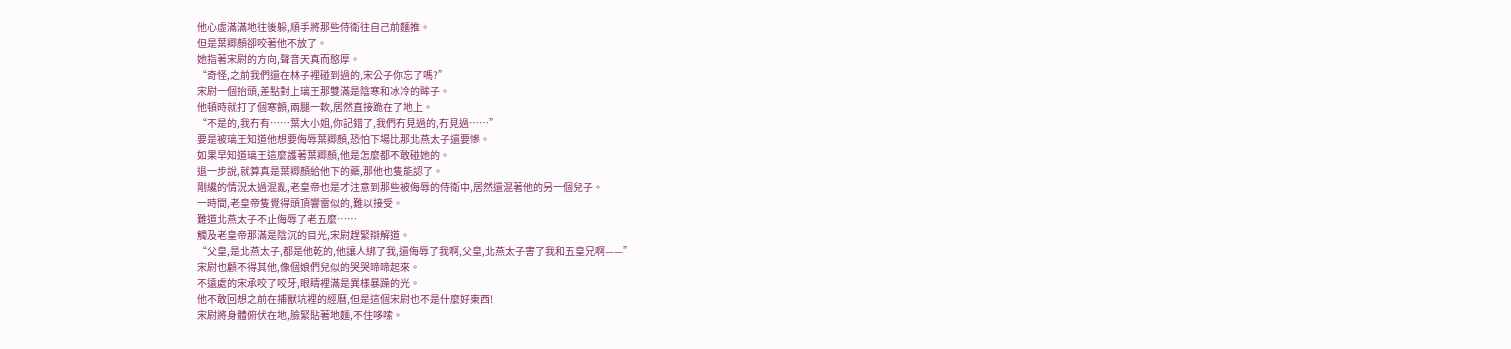他心虛滿滿地往後躲,順手將那些侍衛往自己前麵推。
但是葉卿顏卻咬著他不放了。
她指著宋尉的方向,聲音天真而憨厚。
“奇怪,之前我們還在林子裡碰到過的,宋公子你忘了嗎?”
宋尉一個抬頭,差點對上璃王那雙滿是陰寒和冰冷的眸子。
他頓時就打了個寒顫,兩腿一軟,居然直接跪在了地上。
“不是的,我冇有……葉大小姐,你記錯了,我們冇見過的,冇見過……”
要是被璃王知道他想要侮辱葉卿顏,恐怕下場比那北燕太子還要慘。
如果早知道璃王這麼護著葉卿顏,他是怎麼都不敢碰她的。
退一步說,就算真是葉卿顏給他下的藥,那他也隻能認了。
剛纔的情況太過混亂,老皇帝也是才注意到那些被侮辱的侍衛中,居然還混著他的另一個兒子。
一時間,老皇帝隻覺得頭頂響雷似的,難以接受。
難道北燕太子不止侮辱了老五麼……
觸及老皇帝那滿是陰沉的目光,宋尉趕緊辯解道。
“父皇,是北燕太子,都是他乾的,他讓人綁了我,還侮辱了我啊,父皇,北燕太子害了我和五皇兄啊——”
宋尉也顧不得其他,像個娘們兒似的哭哭啼啼起來。
不遠處的宋承咬了咬牙,眼睛裡滿是異樣暴躁的光。
他不敢回想之前在捕獸坑裡的經曆,但是這個宋尉也不是什麼好東西!
宋尉將身體俯伏在地,臉緊貼著地麵,不住哆嗦。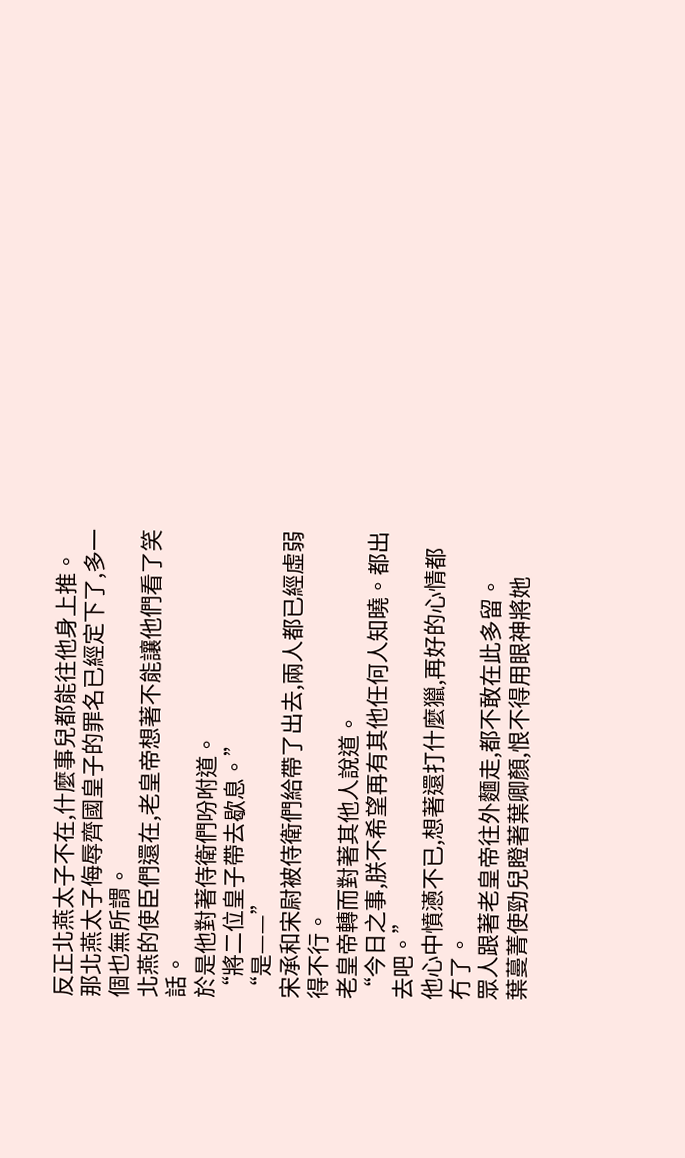反正北燕太子不在,什麼事兒都能往他身上推。
那北燕太子侮辱齊國皇子的罪名已經定下了,多一個也無所謂。
北燕的使臣們還在,老皇帝想著不能讓他們看了笑話。
於是他對著侍衛們吩咐道。
“將二位皇子帶去歇息。”
“是——”
宋承和宋尉被侍衛們給帶了出去,兩人都已經虛弱得不行。
老皇帝轉而對著其他人說道。
“今日之事,朕不希望再有其他任何人知曉。都出去吧。”
他心中憤懣不已,想著還打什麼獵,再好的心情都冇了。
眾人跟著老皇帝往外麵走,都不敢在此多留。
葉蔓菁使勁兒瞪著葉卿顏,恨不得用眼神將她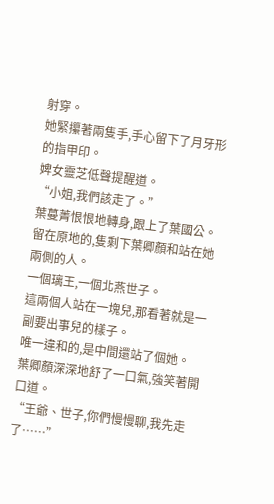射穿。
她緊攥著兩隻手,手心留下了月牙形的指甲印。
婢女靈芝低聲提醒道。
“小姐,我們該走了。”
葉蔓菁恨恨地轉身,跟上了葉國公。
留在原地的,隻剩下葉卿顏和站在她兩側的人。
一個璃王,一個北燕世子。
這兩個人站在一塊兒,那看著就是一副要出事兒的樣子。
唯一違和的,是中間還站了個她。
葉卿顏深深地舒了一口氣,強笑著開口道。
“王爺、世子,你們慢慢聊,我先走了……”